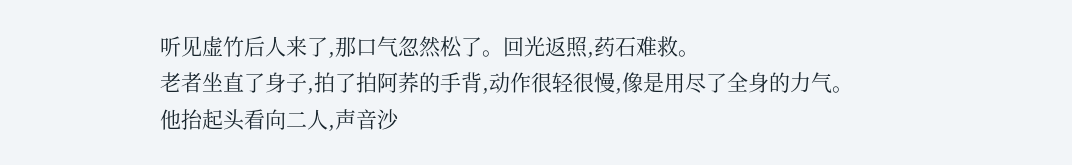听见虚竹后人来了,那口气忽然松了。回光返照,药石难救。
老者坐直了身子,拍了拍阿荞的手背,动作很轻很慢,像是用尽了全身的力气。他抬起头看向二人,声音沙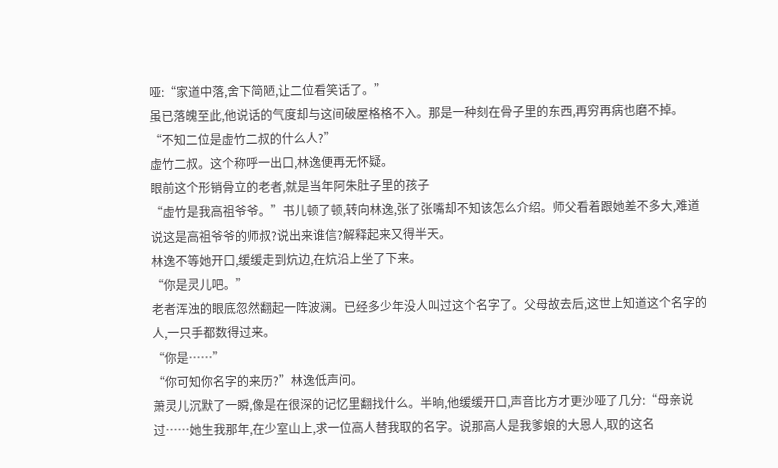哑:“家道中落,舍下简陋,让二位看笑话了。”
虽已落魄至此,他说话的气度却与这间破屋格格不入。那是一种刻在骨子里的东西,再穷再病也磨不掉。
“不知二位是虚竹二叔的什么人?”
虚竹二叔。这个称呼一出口,林逸便再无怀疑。
眼前这个形销骨立的老者,就是当年阿朱肚子里的孩子
“虚竹是我高祖爷爷。”书儿顿了顿,转向林逸,张了张嘴却不知该怎么介绍。师父看着跟她差不多大,难道说这是高祖爷爷的师叔?说出来谁信?解释起来又得半天。
林逸不等她开口,缓缓走到炕边,在炕沿上坐了下来。
“你是灵儿吧。”
老者浑浊的眼底忽然翻起一阵波澜。已经多少年没人叫过这个名字了。父母故去后,这世上知道这个名字的人,一只手都数得过来。
“你是……”
“你可知你名字的来历?”林逸低声问。
萧灵儿沉默了一瞬,像是在很深的记忆里翻找什么。半晌,他缓缓开口,声音比方才更沙哑了几分:“母亲说过……她生我那年,在少室山上,求一位高人替我取的名字。说那高人是我爹娘的大恩人,取的这名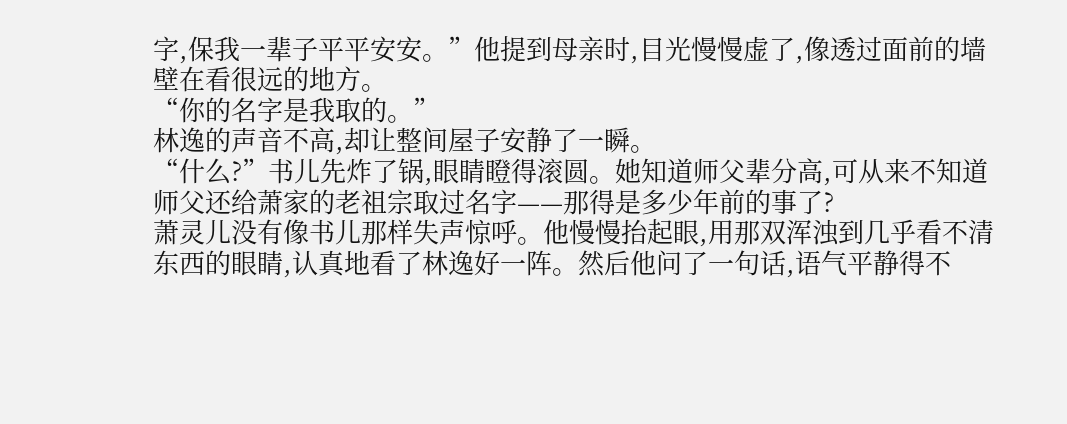字,保我一辈子平平安安。”他提到母亲时,目光慢慢虚了,像透过面前的墙壁在看很远的地方。
“你的名字是我取的。”
林逸的声音不高,却让整间屋子安静了一瞬。
“什么?”书儿先炸了锅,眼睛瞪得滚圆。她知道师父辈分高,可从来不知道师父还给萧家的老祖宗取过名字——那得是多少年前的事了?
萧灵儿没有像书儿那样失声惊呼。他慢慢抬起眼,用那双浑浊到几乎看不清东西的眼睛,认真地看了林逸好一阵。然后他问了一句话,语气平静得不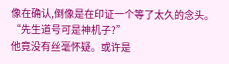像在确认,倒像是在印证一个等了太久的念头。
“先生道号可是神机子?”
他竟没有丝毫怀疑。或许是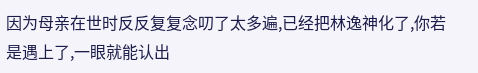因为母亲在世时反反复复念叨了太多遍,已经把林逸神化了,你若是遇上了,一眼就能认出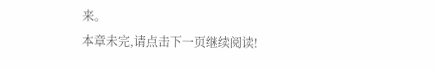来。
本章未完,请点击下一页继续阅读!